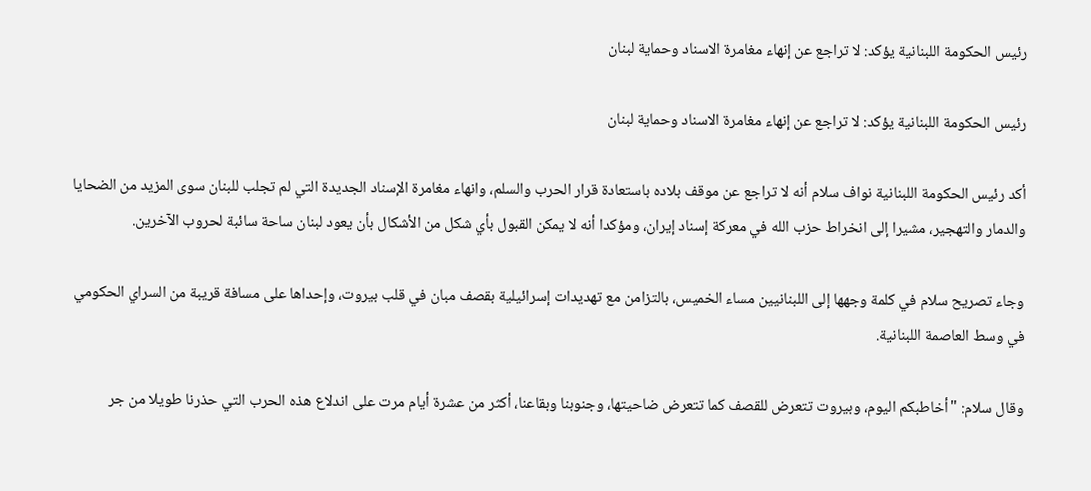رئيس الحكومة اللبنانية يؤكد: لا تراجع عن إنهاء مغامرة الاسناد وحماية لبنان

رئيس الحكومة اللبنانية يؤكد: لا تراجع عن إنهاء مغامرة الاسناد وحماية لبنان

أكد رئيس الحكومة اللبنانية نواف سلام أنه لا تراجع عن موقف بلاده باستعادة قرار الحرب والسلم، وانهاء مغامرة الإسناد الجديدة التي لم تجلب للبنان سوى المزيد من الضحايا والدمار والتهجير، مشيرا إلى انخراط حزب الله في معركة إسناد إيران، ومؤكدا أنه لا يمكن القبول بأي شكل من الأشكال بأن يعود لبنان ساحة سائبة لحروب الآخرين.

وجاء تصريح سلام في كلمة وجهها إلى اللبنانيين مساء الخميس، بالتزامن مع تهديدات إسرائيلية بقصف مبان في قلب بيروت، وإحداها على مسافة قريبة من السراي الحكومي في وسط العاصمة اللبنانية.

وقال سلام: "أخاطبكم اليوم، وبيروت تتعرض للقصف كما تتعرض ضاحيتها، وجنوبنا وبقاعنا، أكثر من عشرة أيام مرت على اندلاع هذه الحرب التي حذرنا طويلا من جر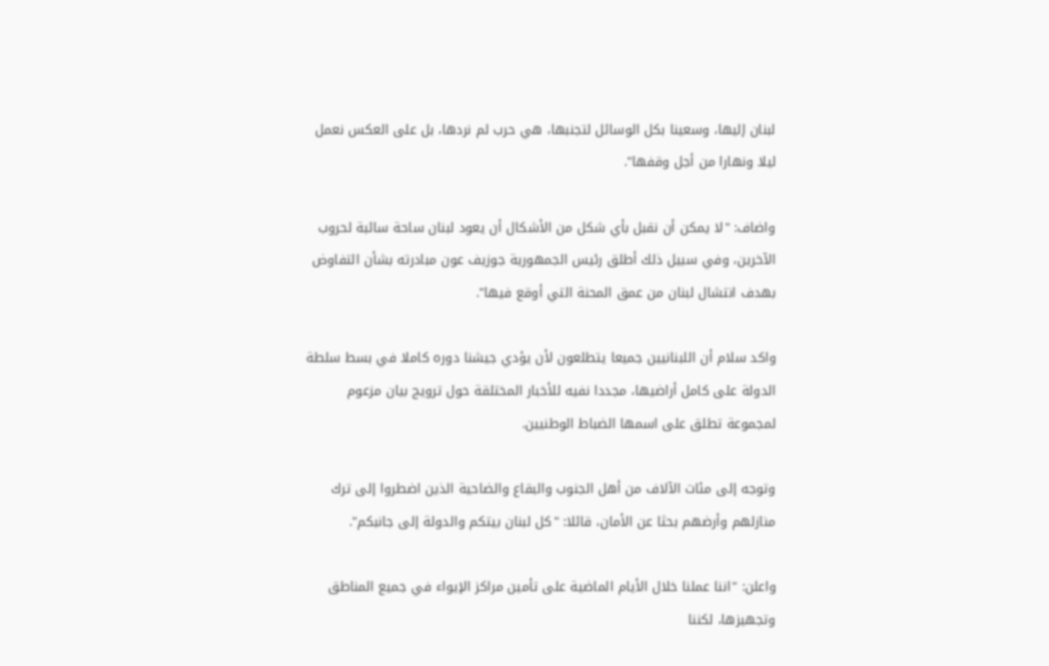لبنان إليها، وسعينا بكل الوسائل لتجنبها، هي حرب لم نردها، بل على العكس نعمل ليلا ونهارا من أجل وقفها".

واضاف: "لا يمكن أن نقبل بأي شكل من الأشكال أن يعود لبنان ساحة سائبة لحروب الآخرين، وفي سبيل ذلك أطلق رئيس الجمهورية جوزيف عون مبادرته بشأن التفاوض بهدف انتشال لبنان من عمق المحنة التي أوقع فيها".

واكد سلام أن اللبنانيين جميعا يتطلعون لأن يؤدي جيشنا دوره كاملا في بسط سلطة الدولة على كامل أراضيها، مجددا نفيه للأخبار المختلقة حول ترويج بيان مزعوم لمجموعة تطلق على اسمها الضباط الوطنيين.

وتوجه إلى مئات الآلاف من أهل الجنوب والبقاع والضاحية الذين اضطروا إلى ترك منازلهم وأرضهم بحثا عن الأمان، قائلا: "كل لبنان بيتكم والدولة إلى جانبكم".

واعلن: "اننا عملنا خلال الأيام الماضية على تأمين مراكز الإيواء في جميع المناطق وتجهيزها، لكننا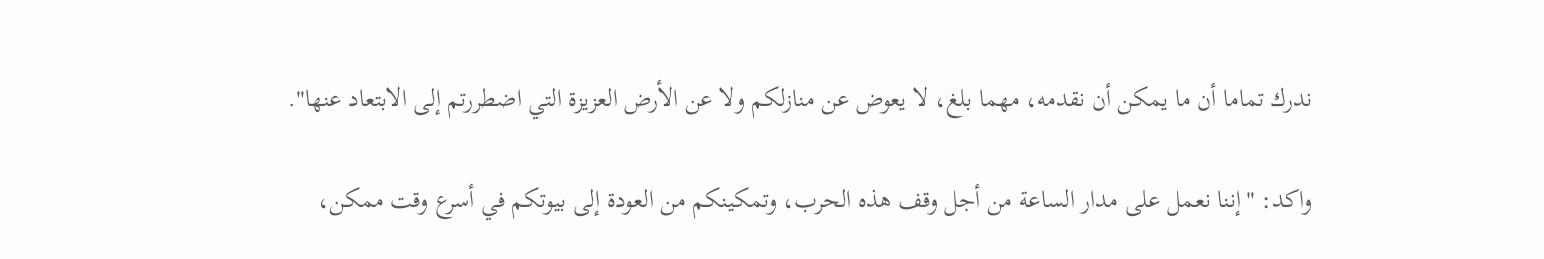ندرك تماما أن ما يمكن أن نقدمه، مهما بلغ، لا يعوض عن منازلكم ولا عن الأرض العزيزة التي اضطررتم إلى الابتعاد عنها".

واكد: "إننا نعمل على مدار الساعة من أجل وقف هذه الحرب، وتمكينكم من العودة إلى بيوتكم في أسرع وقت ممكن،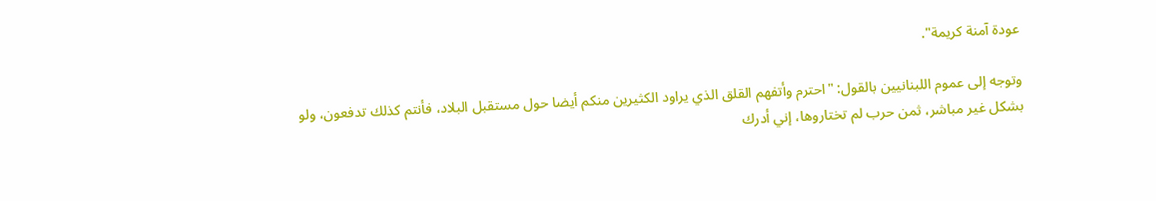عودة آمنة كريمة".

وتوجه إلى عموم اللبنانيين بالقول: "احترم وأتفهم القلق الذي يراود الكثيرين منكم أيضا حول مستقبل البلاد، فأنتم كذلك تدفعون، ولو بشكل غير مباشر، ثمن حرب لم تختاروها، إني أدرك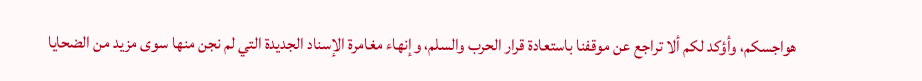هواجسكم، وأؤكد لكم ألا تراجع عن موقفنا باستعادة قرار الحرب والسلم، وإنهاء مغامرة الإسناد الجديدة التي لم نجن منها سوى مزيد من الضحايا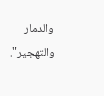والدمار والتهجير".